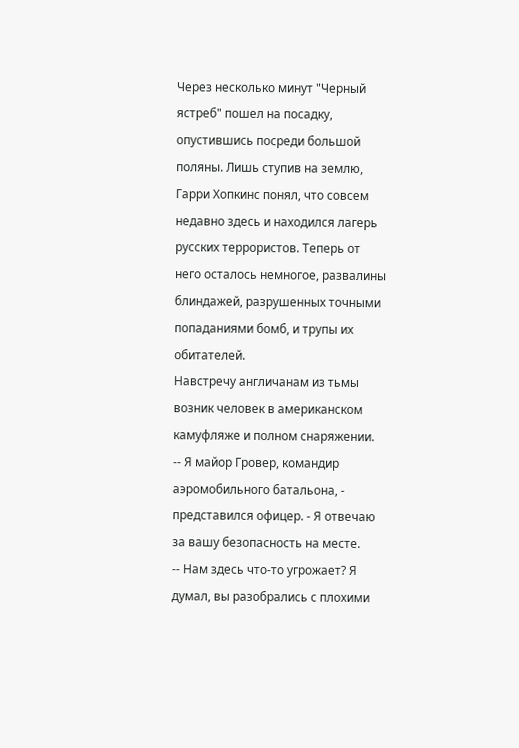Через несколько минут "Черный ястреб" пошел на посадку, опустившись посреди большой поляны. Лишь ступив на землю, Гарри Хопкинс понял, что совсем недавно здесь и находился лагерь русских террористов. Теперь от него осталось немногое, развалины блиндажей, разрушенных точными попаданиями бомб, и трупы их обитателей.
Навстречу англичанам из тьмы возник человек в американском камуфляже и полном снаряжении.
-- Я майор Гровер, командир аэромобильного батальона, - представился офицер. - Я отвечаю за вашу безопасность на месте.
-- Нам здесь что-то угрожает? Я думал, вы разобрались с плохими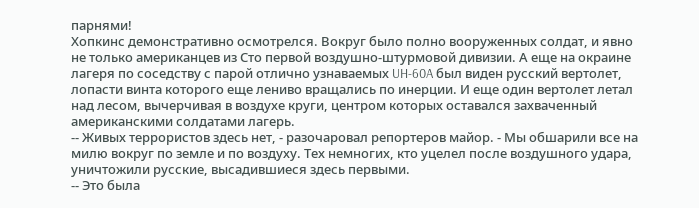парнями!
Хопкинс демонстративно осмотрелся. Вокруг было полно вооруженных солдат, и явно не только американцев из Сто первой воздушно-штурмовой дивизии. А еще на окраине лагеря по соседству с парой отлично узнаваемых UH-60A был виден русский вертолет, лопасти винта которого еще лениво вращались по инерции. И еще один вертолет летал над лесом, вычерчивая в воздухе круги, центром которых оставался захваченный американскими солдатами лагерь.
-- Живых террористов здесь нет, - разочаровал репортеров майор. - Мы обшарили все на милю вокруг по земле и по воздуху. Тех немногих, кто уцелел после воздушного удара, уничтожили русские, высадившиеся здесь первыми.
-- Это была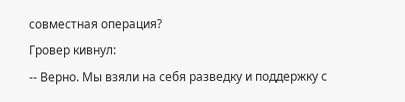совместная операция?
Гровер кивнул:
-- Верно. Мы взяли на себя разведку и поддержку с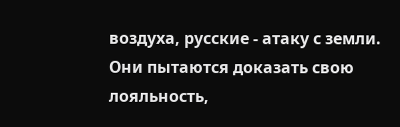воздуха, русские - атаку с земли. Они пытаются доказать свою лояльность,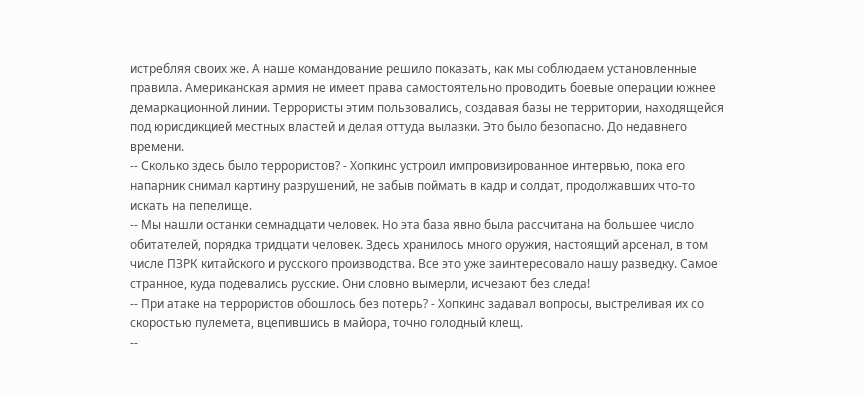истребляя своих же. А наше командование решило показать, как мы соблюдаем установленные правила. Американская армия не имеет права самостоятельно проводить боевые операции южнее демаркационной линии. Террористы этим пользовались, создавая базы не территории, находящейся под юрисдикцией местных властей и делая оттуда вылазки. Это было безопасно. До недавнего времени.
-- Сколько здесь было террористов? - Хопкинс устроил импровизированное интервью, пока его напарник снимал картину разрушений, не забыв поймать в кадр и солдат, продолжавших что-то искать на пепелище.
-- Мы нашли останки семнадцати человек. Но эта база явно была рассчитана на большее число обитателей, порядка тридцати человек. Здесь хранилось много оружия, настоящий арсенал, в том числе ПЗРК китайского и русского производства. Все это уже заинтересовало нашу разведку. Самое странное, куда подевались русские. Они словно вымерли, исчезают без следа!
-- При атаке на террористов обошлось без потерь? - Хопкинс задавал вопросы, выстреливая их со скоростью пулемета, вцепившись в майора, точно голодный клещ.
--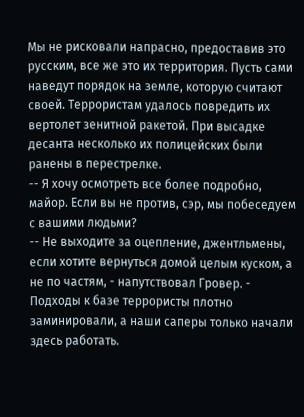Мы не рисковали напрасно, предоставив это русским, все же это их территория. Пусть сами наведут порядок на земле, которую считают своей. Террористам удалось повредить их вертолет зенитной ракетой. При высадке десанта несколько их полицейских были ранены в перестрелке.
-- Я хочу осмотреть все более подробно, майор. Если вы не против, сэр, мы побеседуем с вашими людьми?
-- Не выходите за оцепление, джентльмены, если хотите вернуться домой целым куском, а не по частям, - напутствовал Гровер. - Подходы к базе террористы плотно заминировали, а наши саперы только начали здесь работать.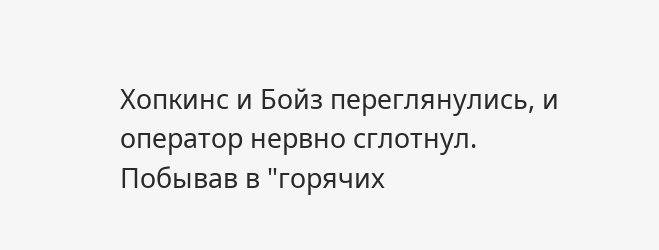Хопкинс и Бойз переглянулись, и оператор нервно сглотнул. Побывав в "горячих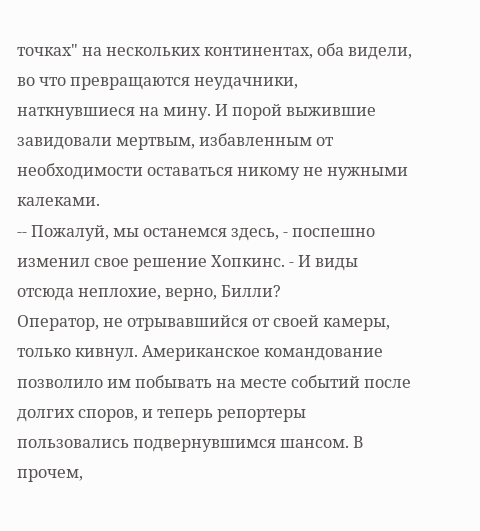точках" на нескольких континентах, оба видели, во что превращаются неудачники, наткнувшиеся на мину. И порой выжившие завидовали мертвым, избавленным от необходимости оставаться никому не нужными калеками.
-- Пожалуй, мы останемся здесь, - поспешно изменил свое решение Хопкинс. - И виды отсюда неплохие, верно, Билли?
Оператор, не отрывавшийся от своей камеры, только кивнул. Американское командование позволило им побывать на месте событий после долгих споров, и теперь репортеры пользовались подвернувшимся шансом. В прочем,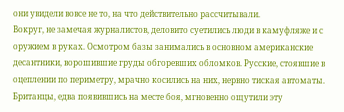они увидели вовсе не то, на что действительно рассчитывали.
Вокруг, не замечая журналистов, деловито суетились люди в камуфляже и с оружием в руках. Осмотром базы занимались в основном американские десантники, ворошившие груды обгоревших обломков. Русские, стоявшие в оцеплении по периметру, мрачно косились на них, нервно тиская автоматы. Британцы, едва появившись на месте боя, мгновенно ощутили эту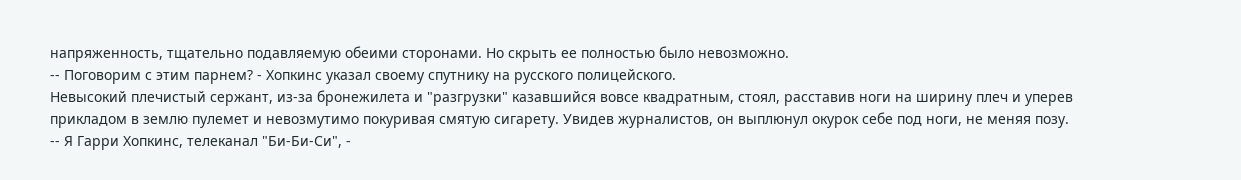напряженность, тщательно подавляемую обеими сторонами. Но скрыть ее полностью было невозможно.
-- Поговорим с этим парнем? - Хопкинс указал своему спутнику на русского полицейского.
Невысокий плечистый сержант, из-за бронежилета и "разгрузки" казавшийся вовсе квадратным, стоял, расставив ноги на ширину плеч и уперев прикладом в землю пулемет и невозмутимо покуривая смятую сигарету. Увидев журналистов, он выплюнул окурок себе под ноги, не меняя позу.
-- Я Гарри Хопкинс, телеканал "Би-Би-Си", -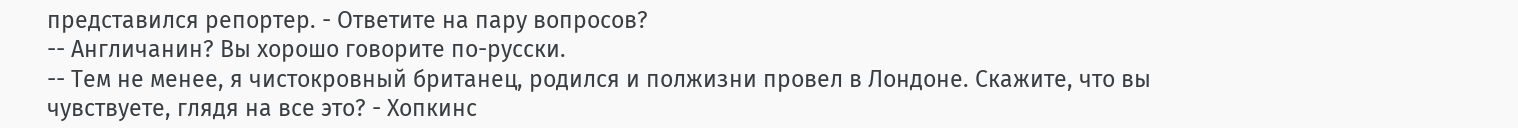представился репортер. - Ответите на пару вопросов?
-- Англичанин? Вы хорошо говорите по-русски.
-- Тем не менее, я чистокровный британец, родился и полжизни провел в Лондоне. Скажите, что вы чувствуете, глядя на все это? - Хопкинс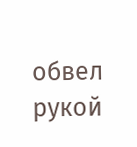обвел рукой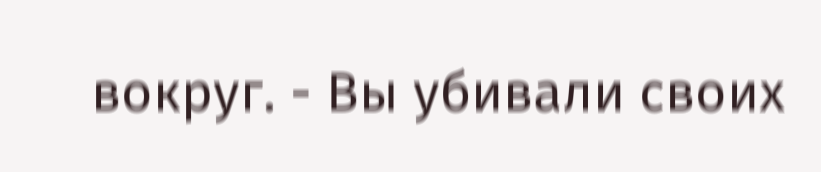вокруг. - Вы убивали своих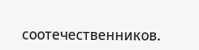соотечественников.